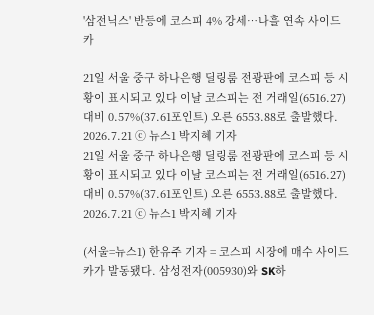'삼전닉스' 반등에 코스피 4% 강세…나흘 연속 사이드카

21일 서울 중구 하나은행 딜링룸 전광판에 코스피 등 시황이 표시되고 있다 이날 코스피는 전 거래일(6516.27) 대비 0.57%(37.61포인트) 오른 6553.88로 출발했다. 2026.7.21 ⓒ 뉴스1 박지혜 기자
21일 서울 중구 하나은행 딜링룸 전광판에 코스피 등 시황이 표시되고 있다 이날 코스피는 전 거래일(6516.27) 대비 0.57%(37.61포인트) 오른 6553.88로 출발했다. 2026.7.21 ⓒ 뉴스1 박지혜 기자

(서울=뉴스1) 한유주 기자 = 코스피 시장에 매수 사이드카가 발동됐다. 삼성전자(005930)와 SK하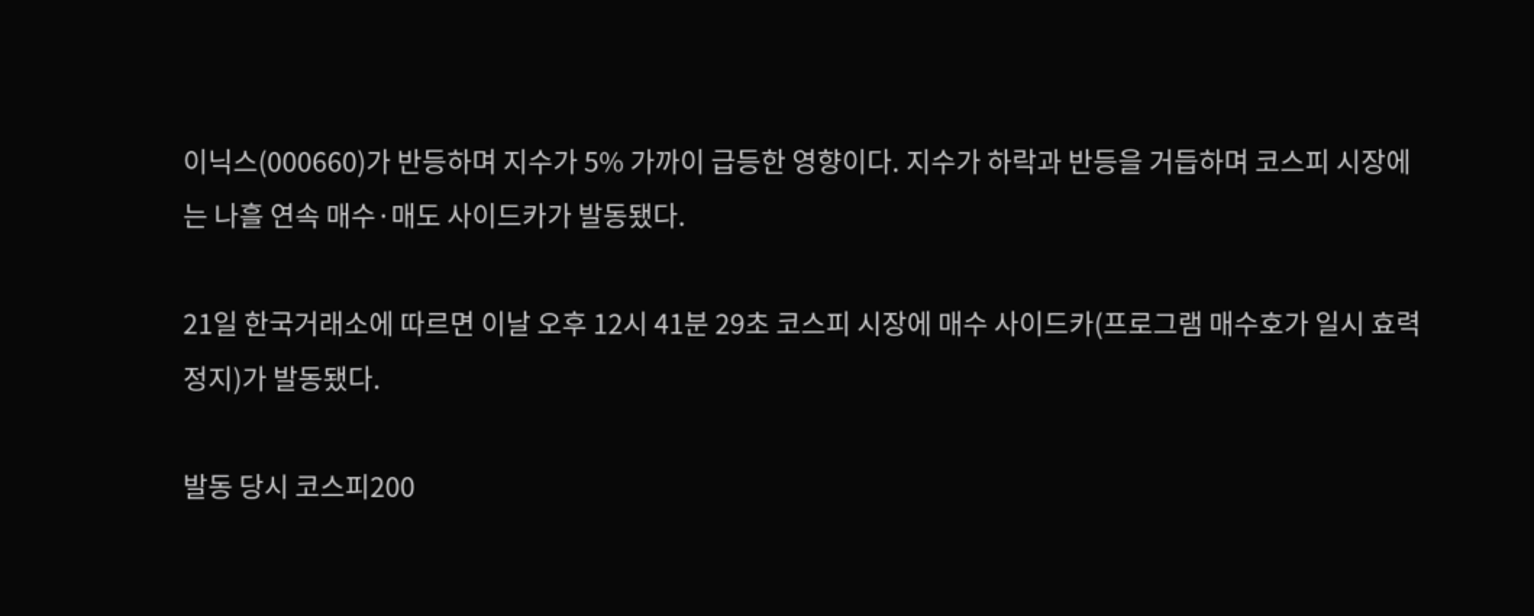이닉스(000660)가 반등하며 지수가 5% 가까이 급등한 영향이다. 지수가 하락과 반등을 거듭하며 코스피 시장에는 나흘 연속 매수·매도 사이드카가 발동됐다.

21일 한국거래소에 따르면 이날 오후 12시 41분 29초 코스피 시장에 매수 사이드카(프로그램 매수호가 일시 효력정지)가 발동됐다.

발동 당시 코스피200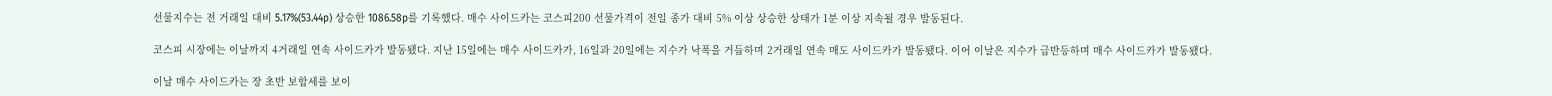선물지수는 전 거래일 대비 5.17%(53.44p) 상승한 1086.58p를 기록했다. 매수 사이드카는 코스피200 선물가격이 전일 종가 대비 5% 이상 상승한 상태가 1분 이상 지속될 경우 발동된다.

코스피 시장에는 이날까지 4거래일 연속 사이드카가 발동됐다. 지난 15일에는 매수 사이드카가, 16일과 20일에는 지수가 낙폭을 거듭하며 2거래일 연속 매도 사이드카가 발동됐다. 이어 이날은 지수가 급반등하며 매수 사이드카가 발동됐다.

이날 매수 사이드카는 장 초반 보합세를 보이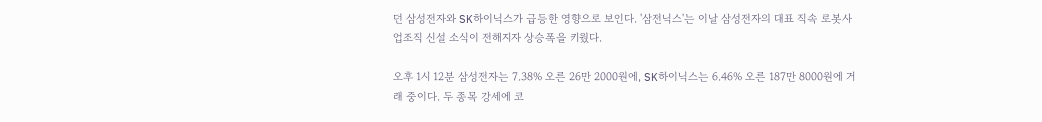던 삼성전자와 SK하이닉스가 급등한 영향으로 보인다. '삼전닉스'는 이날 삼성전자의 대표 직속 로봇사업조직 신설 소식이 전해지자 상승폭을 키웠다.

오후 1시 12분 삼성전자는 7.38% 오른 26만 2000원에, SK하이닉스는 6.46% 오른 187만 8000원에 거래 중이다. 두 종목 강세에 코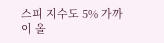스피 지수도 5% 가까이 올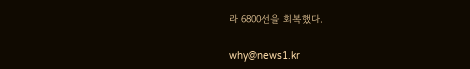라 6800선을 회복했다.

why@news1.kr